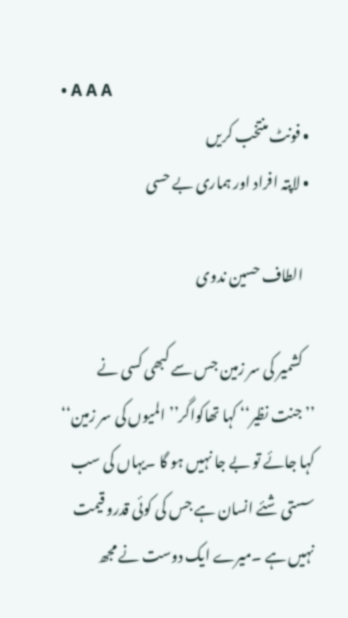• A A A
  • فونٹ منتخب کریں
  • لاپتہ افراد اور ہماری بے حسی

    الطاف حسین ندوی

    کشمیر کی سر زمین جس سے کبھی کسی نے ’’جنت نظیر‘‘ کہا تھاکواگر’’ المیوں کی سر زمین‘‘ کہا جائے تو بے جا نہیں ہو گا ۔یہاں کی سب سستی شئے انسان ہے جس کی کوئی قدرو قیمت نہیں ہے ۔میرے ایک دوست نے مجھ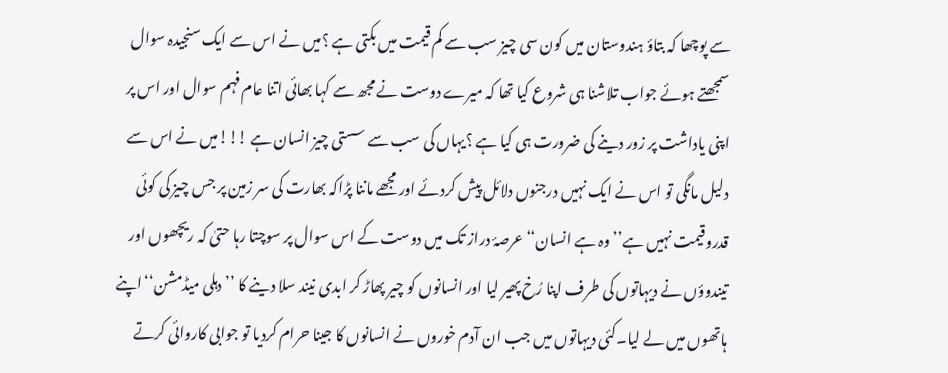سے پوچھا کہ بتاؤ ہندوستان میں کون سی چیز سب سے کم قیمت میں بکتی ہے ؟میں نے اس سے ایک سنجیدہ سوال سمجھتے ہوئے جواب تلاشنا ہی شروع کیا تھا کہ میرے دوست نے مجھ سے کہا بھائی اتنا عام فہم سوال اور اس پر اپنی یاداشت پر زور دینے کی ضرورت ہی کیا ہے ؟یہاں کی سب سے سستی چیز انسان ہے !!!میں نے اس سے دلیل مانگی تو اس نے ایک نہیں درجنوں دلائل پیش کردئے اور مجھے ماننا پڑاکہ بھارت کی سر زمین پر جس چیز کی کوئی قدروقیمت نہیں ہے’’ وہ ہے انسان‘‘عرصۂ دراز تک میں دوست کے اس سوال پر سوچتا رہا حتیٰ کہ ریچھوں اور تیندوؤں نے دیہاتوں کی طرف اپنا رُخ پھیر لیا اور انسانوں کو چیر پھاڑ کر ابدی نیند سلا دینے کا ’’دہلی میڈمشن‘‘اپنے ہاتھوں میں لے لیا۔کئی دیہاتوں میں جب ان آدم خوروں نے انسانوں کا جینا حرام کردیا تو جوابی کاروائی کرتے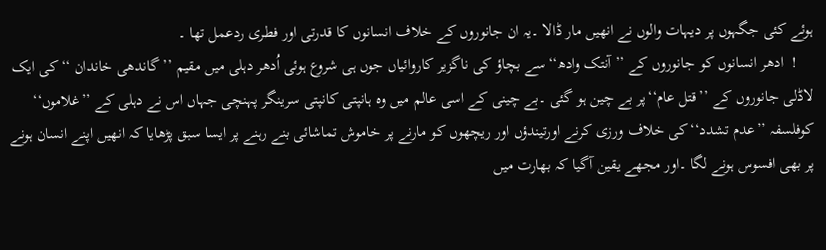ہوئے کئی جگہوں پر دیہات والوں نے انھیں مار ڈالا ۔یہ ان جانوروں کے خلاف انسانوں کا قدرتی اور فطری ردعمل تھا ۔
    !  ادھر انسانوں کو جانوروں کے ’’آنتک وادھ‘‘سے بچاؤ کی ناگزیر کاروائیاں جوں ہی شروع ہوئی اُدھر دہلی میں مقیم ’’گاندھی خاندان ‘‘کی ایک لاڈلی جانوروں کے ’’قتل عام‘‘پر بے چین ہو گئی ۔بے چینی کے اسی عالم میں وہ ہانپتی کانپتی سرینگر پہنچی جہاں اس نے دہلی کے ’’غلاموں‘‘ کوفلسفہ ’’عدم تشدد‘‘کی خلاف ورزی کرنے اورتیندؤں اور ریچھوں کو مارنے پر خاموش تماشائی بنے رہنے پر ایسا سبق پڑھایا کہ انھیں اپنے انسان ہونے پر بھی افسوس ہونے لگا ۔اور مجھے یقین آگیا کہ بھارت میں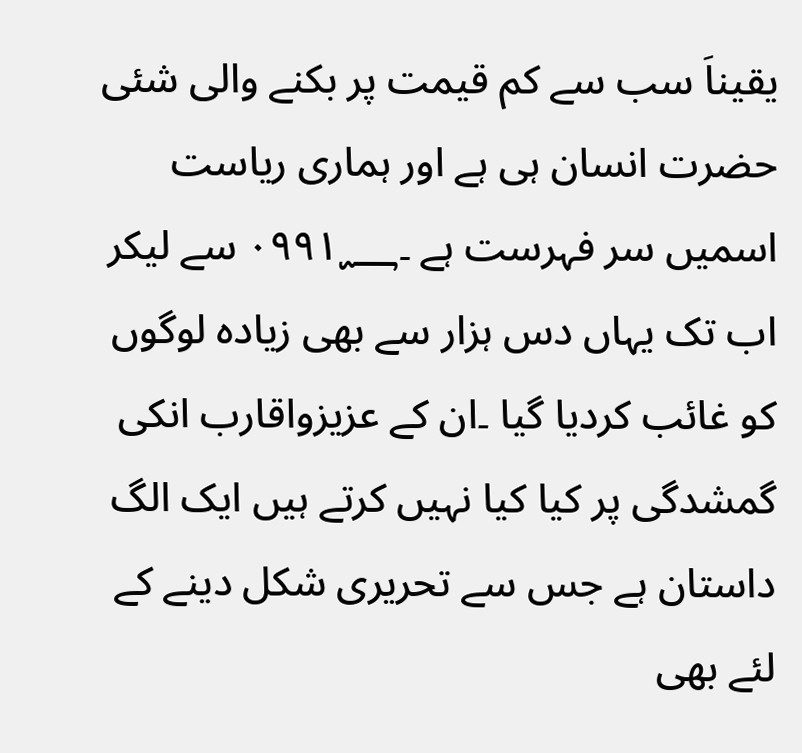یقیناَ سب سے کم قیمت پر بکنے والی شئی حضرت انسان ہی ہے اور ہماری ریاست اسمیں سر فہرست ہے ۔۰۹۹۱؁ سے لیکر اب تک یہاں دس ہزار سے بھی زیادہ لوگوں کو غائب کردیا گیا ۔ان کے عزیزواقارب انکی گمشدگی پر کیا کیا نہیں کرتے ہیں ایک الگ داستان ہے جس سے تحریری شکل دینے کے لئے بھی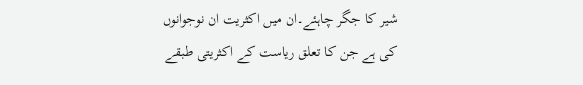شیر کا جگر چاہئے۔ان میں اکثریت ان نوجوانوں کی ہے جن کا تعلق ریاست کے اکثریتی طبقے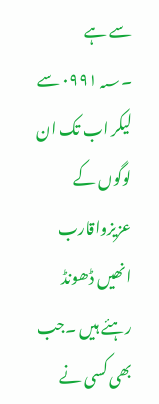سے ہے ۔۰۹۹۱؁ سے لیکر اب تک ان لوگوں کے عزیزواقارب انھیں ڈھونڈ رہئے ہیں ۔جب بھی کسی نے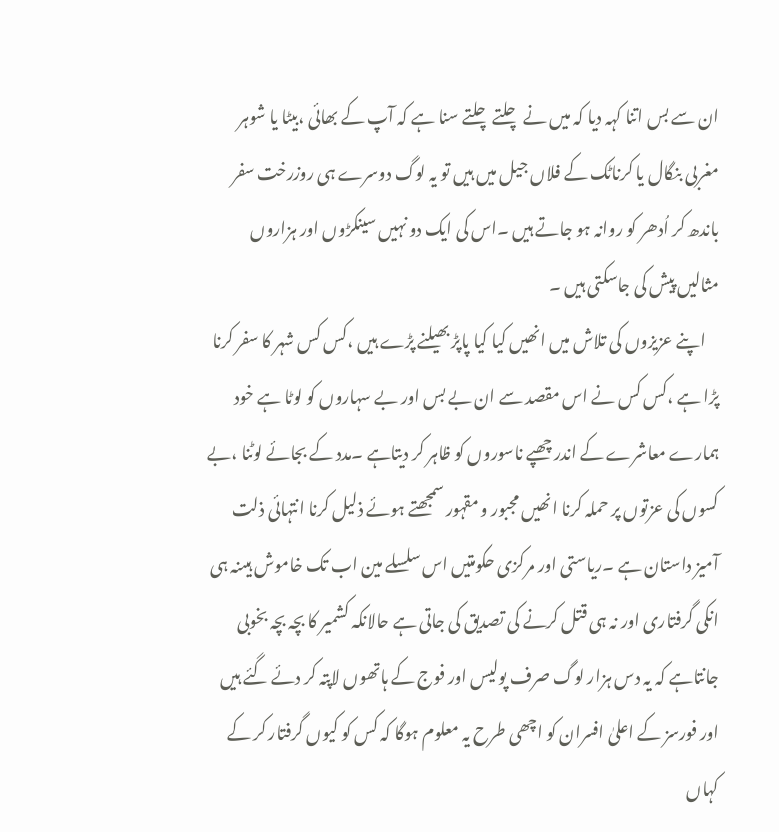ان سے بس اتنا کہہ دیا کہ میں نے چلتے چلتے سنا ہے کہ آپ کے بھائی ،بیٹا یا شوہر مغربی بنگال یا کرناٹک کے فلاں جیل میں ہیں تو یہ لوگ دوسرے ہی روزرخت سفر باندھ کر اُدھر کو روانہ ہو جاتے ہیں ۔اس کی ایک دو نہیں سینکڑوں اور ہزاروں مثالیں پیش کی جاسکتی ہیں ۔
    اپنے عزیزوں کی تلاش میں انھیں کیا کیا پاپڑ بھیلنے پڑے ہیں ،کس کس شہر کا سفر کرنا پڑا ہے ،کس کس نے اس مقصد سے ان بے بس اور بے سہاروں کو لوٹا ہے خود ہمارے معاشرے کے اندر چھپے ناسوروں کو ظاہر کر دیتاہے ۔مدد کے بجائے لوٹنا ،بے کسوں کی عزتوں پر حملہ کرنا انھیں مجبور و مقہور سمجھتے ہوئے ذلیل کرنا انتہائی ذلت آمیز داستان ہے ۔ریاستی اور مرکزی حکومتیں اس سلسلے مین اب تک خاموش ہیںنہ ہی انکی گرفتاری اور نہ ہی قتل کرنے کی تصدیق کی جاتی ہے حالانکہ کشمیر کا بچہ بچہ بخوبی جانتاہے کہ یہ دس ہزار لوگ صرف پولیس اور فوج کے ہاتھوں لاپتہ کر دئے گئے ہیں اور فورسز کے اعلیٰ افسران کو اچھی طرح یہ معلوم ہوگا کہ کس کو کیوں گرفتار کر کے کہاں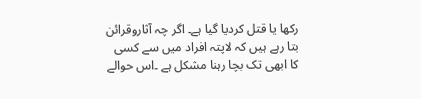رکھا یا قتل کردیا گیا ہے۔ اگر چہ آثاروقرائن بتا رہے ہیں کہ لاپتہ افراد میں سے کسی کا ابھی تک بچا رہنا مشکل ہے ۔اس حوالے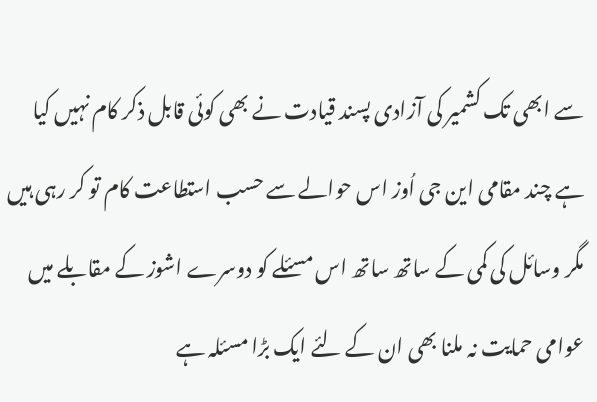سے ابھی تک کشمیر کی آزادی پسند قیادت نے بھی کوئی قابل ذکر کام نہیں کیا ہے چند مقامی این جی اُوز اس حوالے سے حسب استطاعت کام تو کر رہی ہیں مگر وسائل کی کمی کے ساتھ ساتھ اس مسئلے کو دوسرے اشوز کے مقابلے میں عوامی حمایت نہ ملنا بھی ان کے لئے ایک بڑا مسئلہ ہے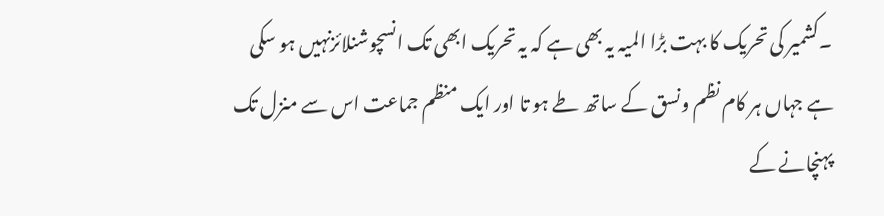۔کشمیر کی تحریک کا بہت بڑا المیہ یہ بھی ہے کہ یہ تحریک ابھی تک انسچوشنلائزنہیں ہو سکی ہے جہاں ہر کام نظم ونسق کے ساتھ طے ہو تا اور ایک منظم جماعت اس سے منزل تک پہنچانے کے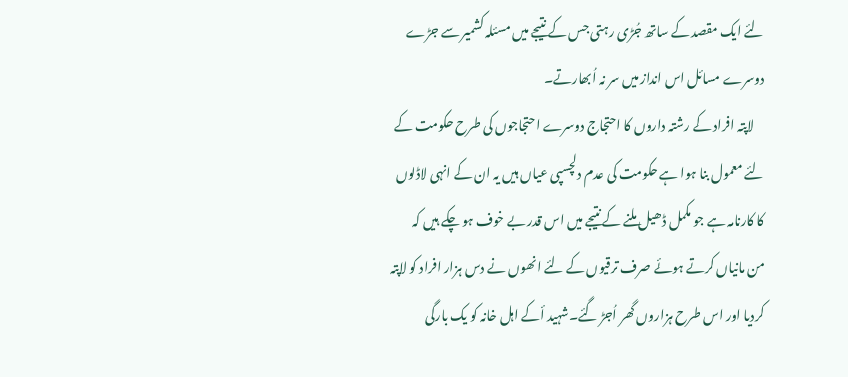لئے ایک مقصد کے ساتھ جُڑی رہتی جس کے نتیجے میں مسئلہ کشمیر سے جڑے دوسرے مسائل اس انداز میں سر نہ اُبھارتے۔
    لاپتہ افراد کے رشتہ داروں کا احتجاج دوسرے احتجاجوں کی طرح حکومت کے لئے معمول بنا ہوا ہے حکومت کی عدم دلچسپی عیاں ہیں یہ ان کے انہی لاڈلوں کا کارنامہ ہے جو مکمل ڈھیل ملنے کے نتیجے میں اس قدر بے خوف ہو چکے ہیں کہ من مانیاں کرتے ہوئے صرف ترقیوں کے لئے انھوں نے دس ہزار افراد کو لاپتہ کردیا اور اس طرح ہزاروں گھر اُجڑ گئے۔شہید أکے اہل خانہ کو یک بارگی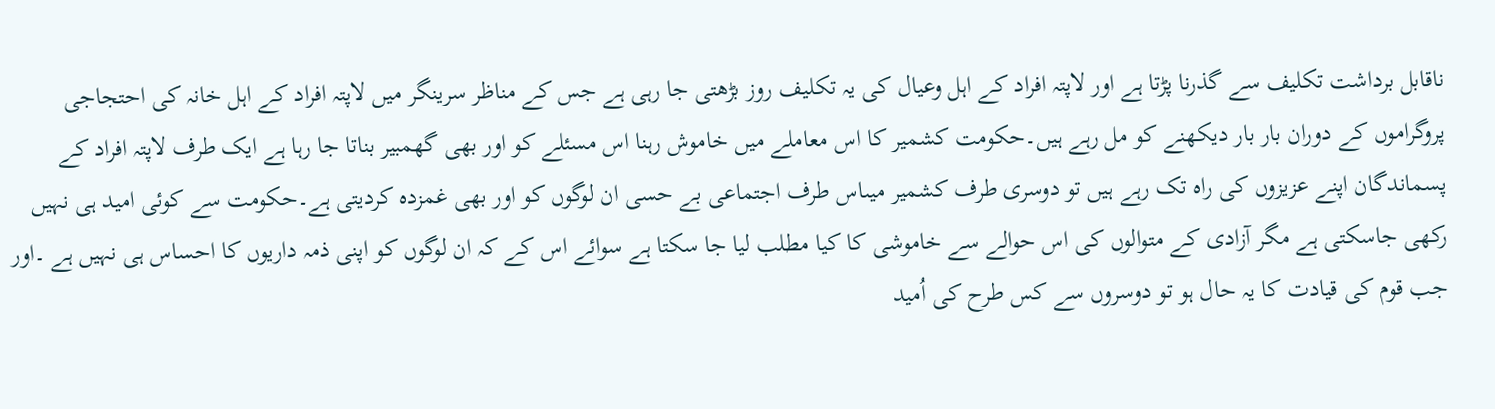ناقابل برداشت تکلیف سے گذرنا پڑتا ہے اور لاپتہ افراد کے اہل وعیال کی یہ تکلیف روز بڑھتی جا رہی ہے جس کے مناظر سرینگر میں لاپتہ افراد کے اہل خانہ کی احتجاجی پروگراموں کے دوران بار بار دیکھنے کو مل رہے ہیں۔حکومت کشمیر کا اس معاملے میں خاموش رہنا اس مسئلے کو اور بھی گھمبیر بناتا جا رہا ہے ایک طرف لاپتہ افراد کے پسماندگان اپنے عزیزوں کی راہ تک رہے ہیں تو دوسری طرف کشمیر میںاس طرف اجتماعی بے حسی ان لوگوں کو اور بھی غمزدہ کردیتی ہے۔حکومت سے کوئی امید ہی نہیں رکھی جاسکتی ہے مگر آزادی کے متوالوں کی اس حوالے سے خاموشی کا کیا مطلب لیا جا سکتا ہے سوائے اس کے کہ ان لوگوں کو اپنی ذمہ داریوں کا احساس ہی نہیں ہے ۔اور جب قوم کی قیادت کا یہ حال ہو تو دوسروں سے کس طرح کی اُمید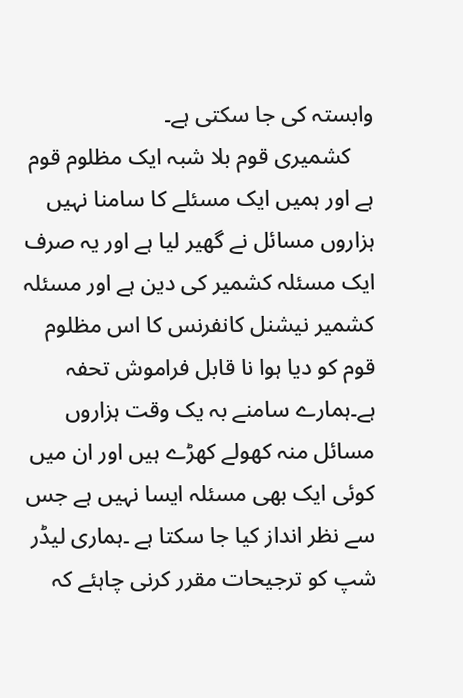وابستہ کی جا سکتی ہے۔
    کشمیری قوم بلا شبہ ایک مظلوم قوم ہے اور ہمیں ایک مسئلے کا سامنا نہیں ہزاروں مسائل نے گھیر لیا ہے اور یہ صرف ایک مسئلہ کشمیر کی دین ہے اور مسئلہ کشمیر نیشنل کانفرنس کا اس مظلوم قوم کو دیا ہوا نا قابل فراموش تحفہ ہے۔ہمارے سامنے بہ یک وقت ہزاروں مسائل منہ کھولے کھڑے ہیں اور ان میں کوئی ایک بھی مسئلہ ایسا نہیں ہے جس سے نظر انداز کیا جا سکتا ہے ۔ہماری لیڈر شپ کو ترجیحات مقرر کرنی چاہئے کہ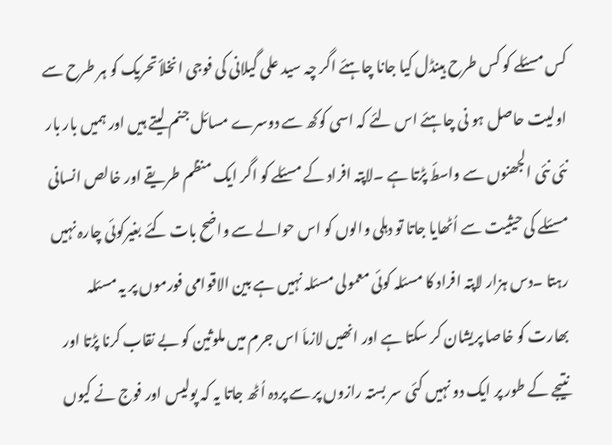کس مسئلے کو کس طرح ہینڈل کیا جانا چاہئے اگر چہ سید علی گیلانی کی فوجی انخلأ تحریک کو ہر طرح سے اولیت حاصل ہو نی چاہئے اس لئے کہ اسی کوکھ سے دوسرے مسائل جنم لیتے ہیں اور ہمیں بار بار نئی نئی الجھنوں سے واسطٔ پڑتا ہے ۔لاپتہ افراد کے مسئلے کو اگر ایک منظم طریقے اور خالص انسانی مسئلے کی حیثیت سے اُٹھایا جاتا تو دہلی والوں کو اس حوالے سے واضح بات کئے بغیرکوئی چارہ نہیں رہتا ۔دس ہزار لاپتہ افراد کا مسئلہ کوئی معمولی مسئلہ نہیں ہے بین الاقوامی فورموں پر یہ مسئلہ بھارت کو خاصا پریشان کر سکتا ہے اور انھیں لازماَ اس جرم میں ملوثین کو بے نقاب کرنا پڑتا اور نتیجے کے طور پر ایک دو نہیں کئی سر بستہ رازوں پر سے پردہ اُٹھ جاتا یہ کہ پولیس اور فوج نے کیوں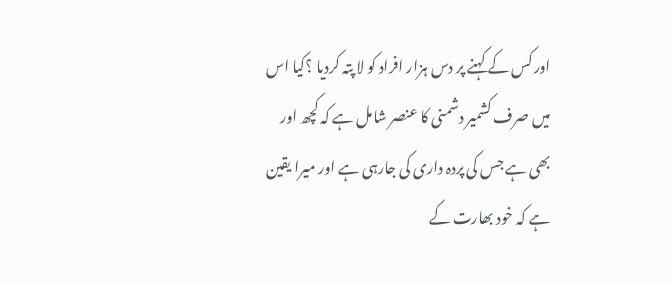اور کس کے کہنے پر دس ہزار افراد کو لا پتہ کردیا ؟کیا اس میں صرف کشمیر دشمنی کا عنصر شامل ہے کہ کچھ اور بھی ہے جس کی پردہ داری کی جارہی ہے اور میرا یقین ہے کہ خود بھارت کے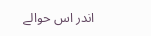اندر اس حوالے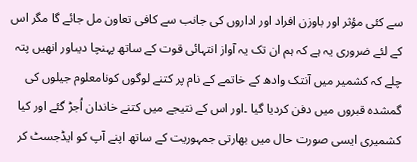سے کئی مؤثر اور باوزن افراد اور اداروں کی جانب سے کافی تعاون مل جائے گا مگر اس کے لئے ضروری یہ ہے کہ ہم ان تک یہ آواز انتہائی قوت کے ساتھ پہنچا دیںاور انھیں پتہ چلے کہ کشمیر میں آنتک وادھ کے خاتمے کے نام پر کتنے لوگوں کونامعلوم جیلوں کی گمشدہ قبروں میں دفن کردیا گیا ۔اور اس کے نتیجے میں کتنے خاندان اُجڑ گئے اور کیا کشمیری ایسی صورت حال میں بھارتی جمہوریت کے ساتھ اپنے آپ کو ایڈجسٹ کر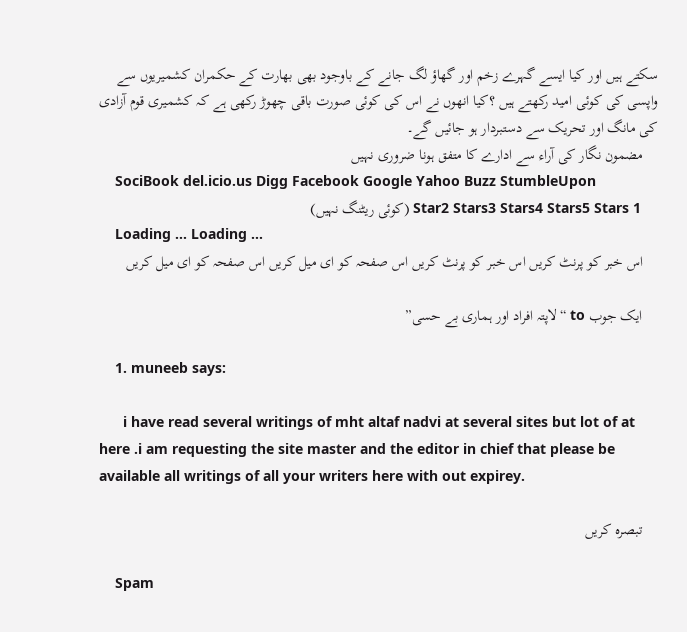سکتے ہیں اور کیا ایسے گہرے زخم اور گھاؤ لگ جانے کے باوجود بھی بھارت کے حکمران کشمیریوں سے واپسی کی کوئی امید رکھتے ہیں ؟کیا انھوں نے اس کی کوئی صورت باقی چھوڑ رکھی ہے کہ کشمیری قوم آزادی کی مانگ اور تحریک سے دستبردار ہو جائیں گے۔
    مضمون نگار کی آراء سے ادارے کا متفق ہونا ضروری نہیں
    SociBook del.icio.us Digg Facebook Google Yahoo Buzz StumbleUpon
    1 Star2 Stars3 Stars4 Stars5 Stars (کوئی ریٹنگ نہیں)
    Loading ... Loading ...
    اس خبر کو پرنٹ کریں اس خبر کو پرنٹ کریں اس صفحہ کو ای میل کریں اس صفحہ کو ای میل کریں

    ایک جوب to “لاپتہ افراد اور ہماری بے حسی”

    1. muneeb says:

      i have read several writings of mht altaf nadvi at several sites but lot of at here .i am requesting the site master and the editor in chief that please be available all writings of all your writers here with out expirey.

    تبصرہ کریں

    Spam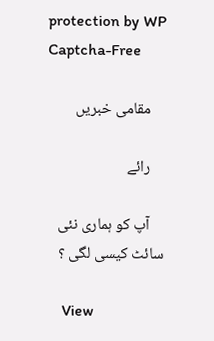protection by WP Captcha-Free

    مقامی خبریں

    رائے

    آپ کو ہماری نئی سائٹ کیسی لگی ؟

    View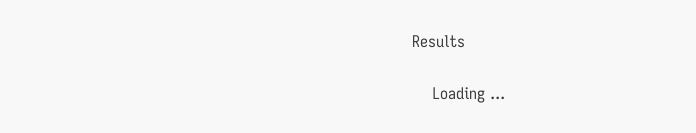Results

    Loading ...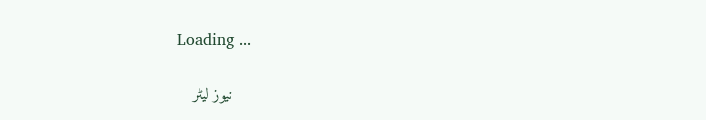Loading ...

    نیوز لیٹر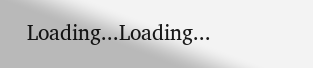Loading...Loading...